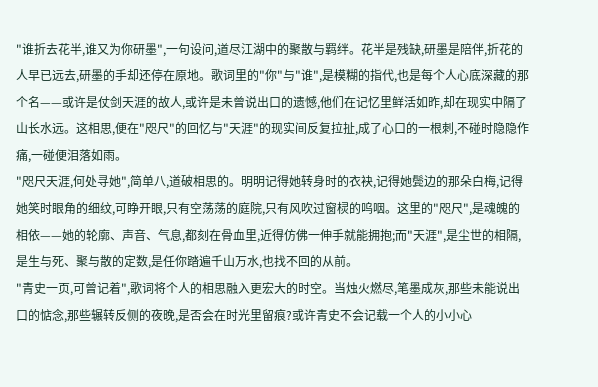"谁折去花半,谁又为你研墨",一句设问,道尽江湖中的聚散与羁绊。花半是残缺,研墨是陪伴,折花的人早已远去,研墨的手却还停在原地。歌词里的"你"与"谁",是模糊的指代,也是每个人心底深藏的那个名——或许是仗剑天涯的故人,或许是未曾说出口的遗憾,他们在记忆里鲜活如昨,却在现实中隔了山长水远。这相思,便在"咫尺"的回忆与"天涯"的现实间反复拉扯,成了心口的一根刺,不碰时隐隐作痛,一碰便泪落如雨。
"咫尺天涯,何处寻她",简单八,道破相思的。明明记得她转身时的衣袂,记得她鬓边的那朵白梅,记得她笑时眼角的细纹,可睁开眼,只有空荡荡的庭院,只有风吹过窗棂的呜咽。这里的"咫尺",是魂魄的相依——她的轮廓、声音、气息,都刻在骨血里,近得仿佛一伸手就能拥抱;而"天涯",是尘世的相隔,是生与死、聚与散的定数,是任你踏遍千山万水,也找不回的从前。
"青史一页,可曾记着",歌词将个人的相思融入更宏大的时空。当烛火燃尽,笔墨成灰,那些未能说出口的惦念,那些辗转反侧的夜晚,是否会在时光里留痕?或许青史不会记载一个人的小小心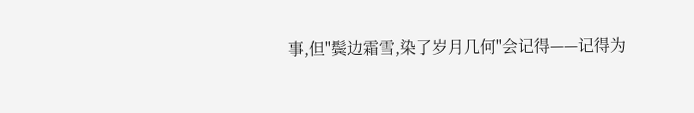事,但"鬓边霜雪,染了岁月几何"会记得——记得为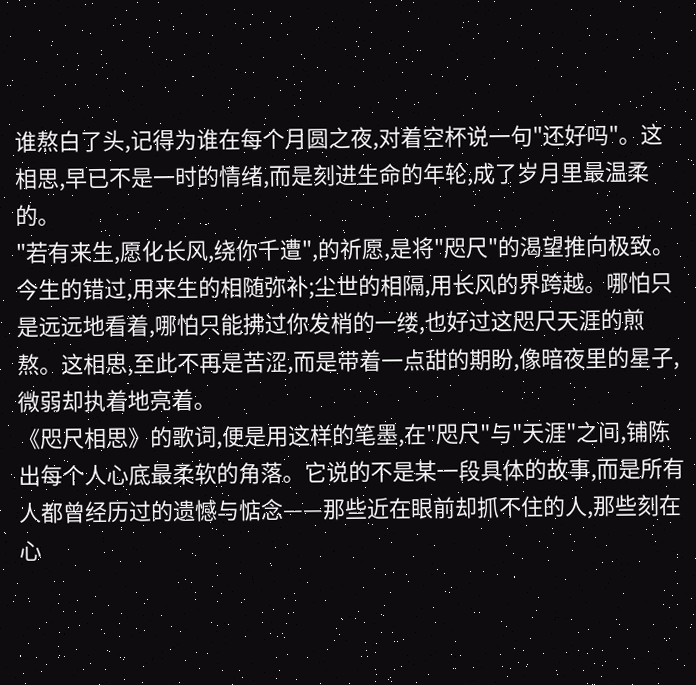谁熬白了头,记得为谁在每个月圆之夜,对着空杯说一句"还好吗"。这相思,早已不是一时的情绪,而是刻进生命的年轮,成了岁月里最温柔的。
"若有来生,愿化长风,绕你千遭",的祈愿,是将"咫尺"的渴望推向极致。今生的错过,用来生的相随弥补;尘世的相隔,用长风的界跨越。哪怕只是远远地看着,哪怕只能拂过你发梢的一缕,也好过这咫尺天涯的煎熬。这相思,至此不再是苦涩,而是带着一点甜的期盼,像暗夜里的星子,微弱却执着地亮着。
《咫尺相思》的歌词,便是用这样的笔墨,在"咫尺"与"天涯"之间,铺陈出每个人心底最柔软的角落。它说的不是某一段具体的故事,而是所有人都曾经历过的遗憾与惦念——那些近在眼前却抓不住的人,那些刻在心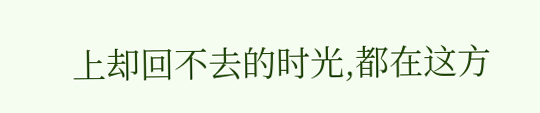上却回不去的时光,都在这方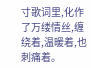寸歌词里,化作了万缕情丝,缠绕着,温暖着,也刺痛着。